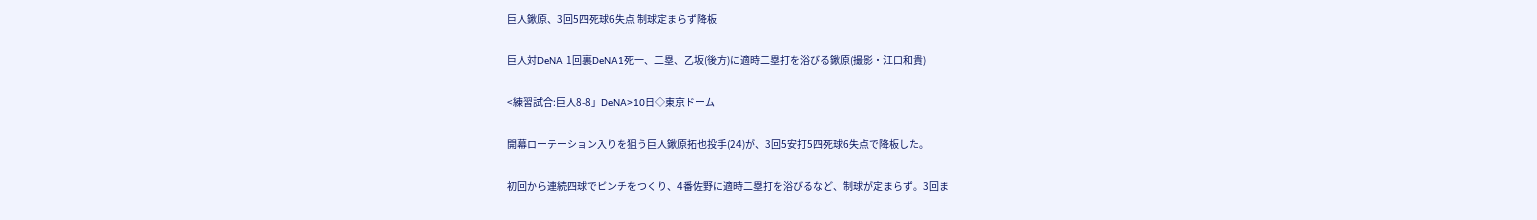巨人鍬原、3回5四死球6失点 制球定まらず降板

巨人対DeNA 1回裏DeNA1死一、二塁、乙坂(後方)に適時二塁打を浴びる鍬原(撮影・江口和貴)

<練習試合:巨人8-8」DeNA>10日◇東京ドーム

開幕ローテーション入りを狙う巨人鍬原拓也投手(24)が、3回5安打5四死球6失点で降板した。

初回から連続四球でピンチをつくり、4番佐野に適時二塁打を浴びるなど、制球が定まらず。3回ま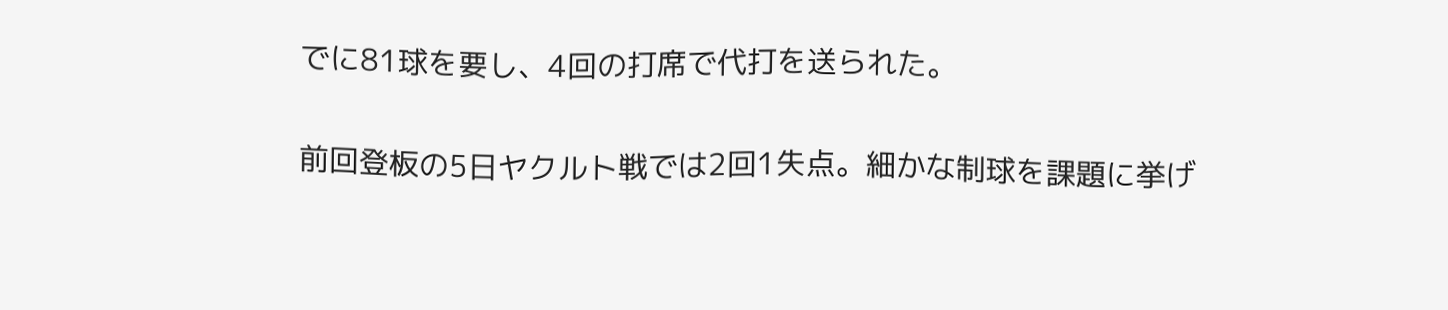でに81球を要し、4回の打席で代打を送られた。

前回登板の5日ヤクルト戦では2回1失点。細かな制球を課題に挙げ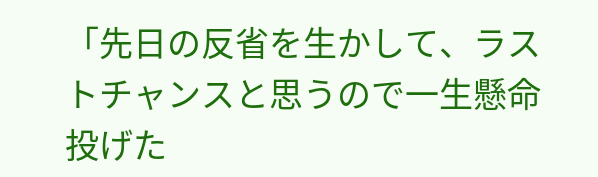「先日の反省を生かして、ラストチャンスと思うので一生懸命投げた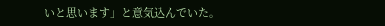いと思います」と意気込んでいた。